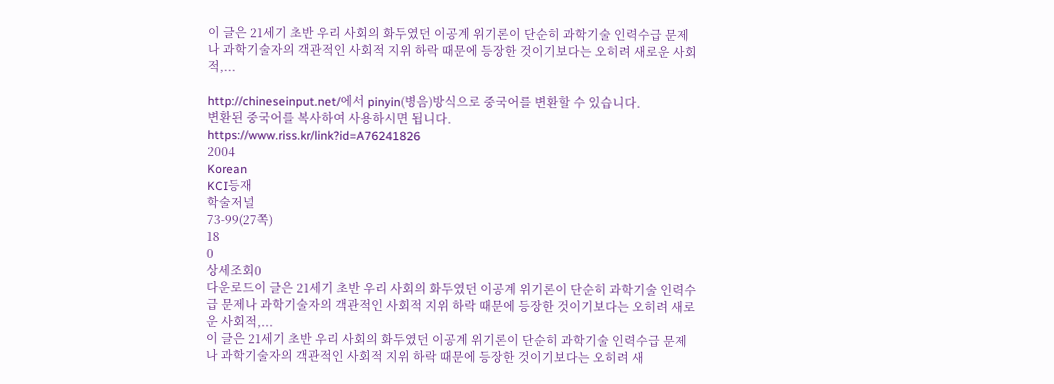이 글은 21세기 초반 우리 사회의 화두였던 이공계 위기론이 단순히 과학기술 인력수급 문제나 과학기술자의 객관적인 사회적 지위 하락 때문에 등장한 것이기보다는 오히려 새로운 사회적,...

http://chineseinput.net/에서 pinyin(병음)방식으로 중국어를 변환할 수 있습니다.
변환된 중국어를 복사하여 사용하시면 됩니다.
https://www.riss.kr/link?id=A76241826
2004
Korean
KCI등재
학술저널
73-99(27쪽)
18
0
상세조회0
다운로드이 글은 21세기 초반 우리 사회의 화두였던 이공계 위기론이 단순히 과학기술 인력수급 문제나 과학기술자의 객관적인 사회적 지위 하락 때문에 등장한 것이기보다는 오히려 새로운 사회적,...
이 글은 21세기 초반 우리 사회의 화두였던 이공계 위기론이 단순히 과학기술 인력수급 문제나 과학기술자의 객관적인 사회적 지위 하락 때문에 등장한 것이기보다는 오히려 새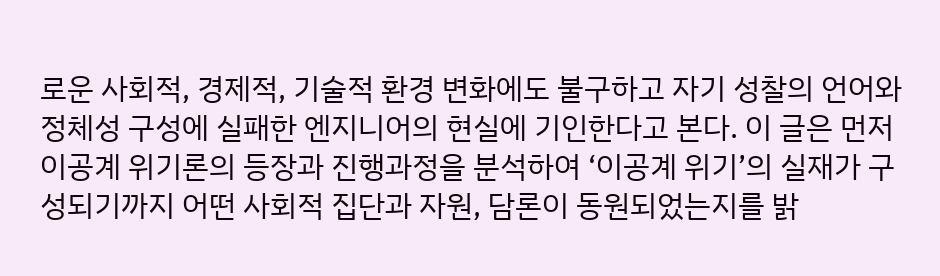로운 사회적, 경제적, 기술적 환경 변화에도 불구하고 자기 성찰의 언어와 정체성 구성에 실패한 엔지니어의 현실에 기인한다고 본다. 이 글은 먼저 이공계 위기론의 등장과 진행과정을 분석하여 ‘이공계 위기’의 실재가 구성되기까지 어떤 사회적 집단과 자원, 담론이 동원되었는지를 밝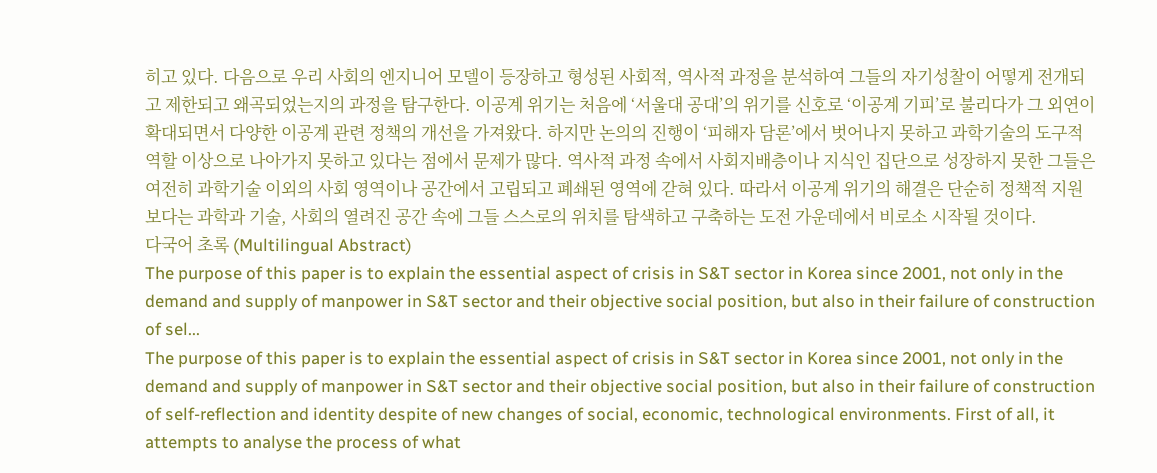히고 있다. 다음으로 우리 사회의 엔지니어 모델이 등장하고 형성된 사회적, 역사적 과정을 분석하여 그들의 자기성찰이 어떻게 전개되고 제한되고 왜곡되었는지의 과정을 탐구한다. 이공계 위기는 처음에 ‘서울대 공대’의 위기를 신호로 ‘이공계 기피’로 불리다가 그 외연이 확대되면서 다양한 이공계 관련 정책의 개선을 가져왔다. 하지만 논의의 진행이 ‘피해자 담론’에서 벗어나지 못하고 과학기술의 도구적 역할 이상으로 나아가지 못하고 있다는 점에서 문제가 많다. 역사적 과정 속에서 사회지배층이나 지식인 집단으로 성장하지 못한 그들은 여전히 과학기술 이외의 사회 영역이나 공간에서 고립되고 폐쇄된 영역에 갇혀 있다. 따라서 이공계 위기의 해결은 단순히 정책적 지원보다는 과학과 기술, 사회의 열려진 공간 속에 그들 스스로의 위치를 탐색하고 구축하는 도전 가운데에서 비로소 시작될 것이다.
다국어 초록 (Multilingual Abstract)
The purpose of this paper is to explain the essential aspect of crisis in S&T sector in Korea since 2001, not only in the demand and supply of manpower in S&T sector and their objective social position, but also in their failure of construction of sel...
The purpose of this paper is to explain the essential aspect of crisis in S&T sector in Korea since 2001, not only in the demand and supply of manpower in S&T sector and their objective social position, but also in their failure of construction of self-reflection and identity despite of new changes of social, economic, technological environments. First of all, it attempts to analyse the process of what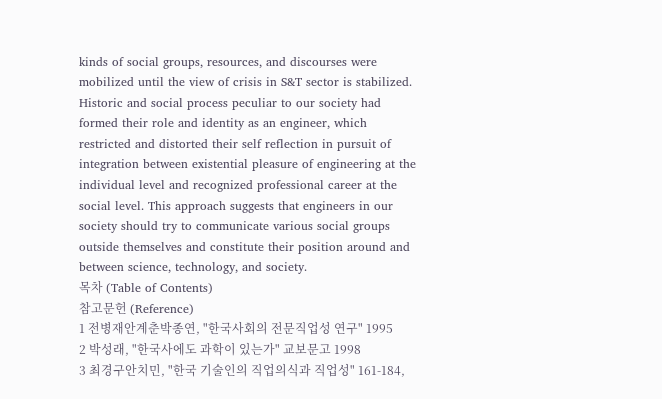kinds of social groups, resources, and discourses were mobilized until the view of crisis in S&T sector is stabilized. Historic and social process peculiar to our society had formed their role and identity as an engineer, which restricted and distorted their self reflection in pursuit of integration between existential pleasure of engineering at the individual level and recognized professional career at the social level. This approach suggests that engineers in our society should try to communicate various social groups outside themselves and constitute their position around and between science, technology, and society.
목차 (Table of Contents)
참고문헌 (Reference)
1 전병재안계춘박종연, "한국사회의 전문직업성 연구" 1995
2 박성래, "한국사에도 과학이 있는가" 교보문고 1998
3 최경구안치민, "한국 기술인의 직업의식과 직업성" 161-184,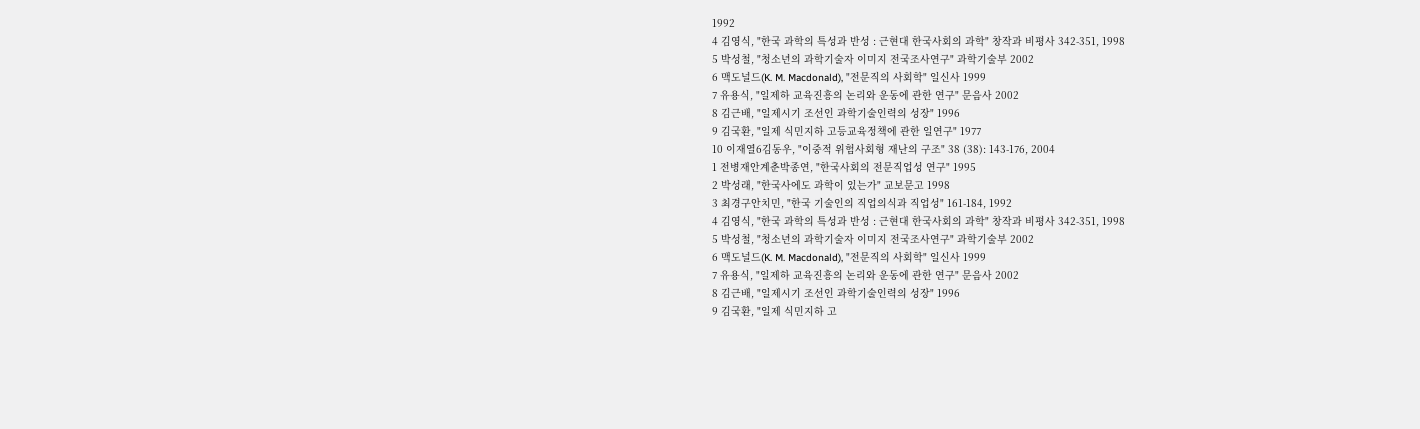1992
4 김영식, "한국 과학의 특성과 반성 : 근현대 한국사회의 과학" 창작과 비평사 342-351, 1998
5 박성철, "청소년의 과학기술자 이미지 전국조사연구" 과학기술부 2002
6 맥도널드(K. M. Macdonald), "전문직의 사회학" 일신사 1999
7 유용식, "일제하 교육진흥의 논리와 운동에 관한 연구" 문음사 2002
8 김근배, "일제시기 조선인 과학기술인력의 성장" 1996
9 김국환, "일제 식민지하 고등교육정책에 관한 일연구" 1977
10 이재열6김동우, "이중적 위험사회형 재난의 구조" 38 (38): 143-176, 2004
1 전병재안계춘박종연, "한국사회의 전문직업성 연구" 1995
2 박성래, "한국사에도 과학이 있는가" 교보문고 1998
3 최경구안치민, "한국 기술인의 직업의식과 직업성" 161-184, 1992
4 김영식, "한국 과학의 특성과 반성 : 근현대 한국사회의 과학" 창작과 비평사 342-351, 1998
5 박성철, "청소년의 과학기술자 이미지 전국조사연구" 과학기술부 2002
6 맥도널드(K. M. Macdonald), "전문직의 사회학" 일신사 1999
7 유용식, "일제하 교육진흥의 논리와 운동에 관한 연구" 문음사 2002
8 김근배, "일제시기 조선인 과학기술인력의 성장" 1996
9 김국환, "일제 식민지하 고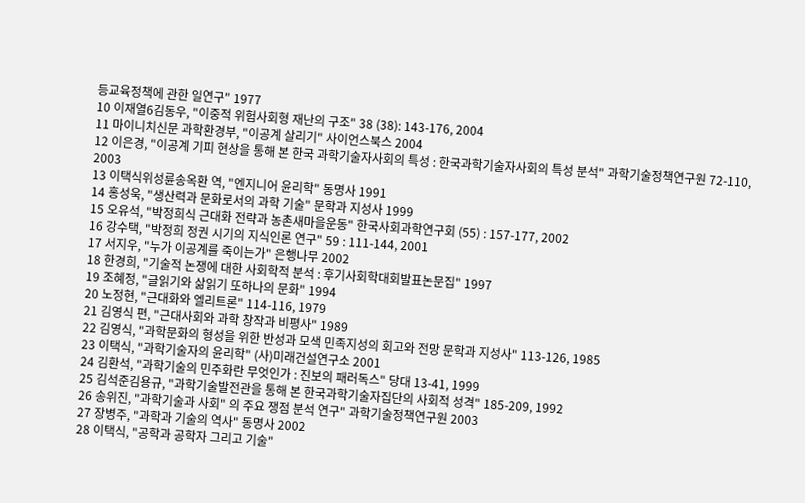등교육정책에 관한 일연구" 1977
10 이재열6김동우, "이중적 위험사회형 재난의 구조" 38 (38): 143-176, 2004
11 마이니치신문 과학환경부, "이공계 살리기" 사이언스북스 2004
12 이은경, "이공계 기피 현상을 통해 본 한국 과학기술자사회의 특성 : 한국과학기술자사회의 특성 분석" 과학기술정책연구원 72-110, 2003
13 이택식위성륜송옥환 역, "엔지니어 윤리학" 동명사 1991
14 홍성욱, "생산력과 문화로서의 과학 기술" 문학과 지성사 1999
15 오유석, "박정희식 근대화 전략과 농촌새마을운동" 한국사회과학연구회 (55) : 157-177, 2002
16 강수택, "박정희 정권 시기의 지식인론 연구" 59 : 111-144, 2001
17 서지우, "누가 이공계를 죽이는가" 은행나무 2002
18 한경희, "기술적 논쟁에 대한 사회학적 분석 : 후기사회학대회발표논문집" 1997
19 조혜정, "글읽기와 삶읽기 또하나의 문화" 1994
20 노정현, "근대화와 엘리트론" 114-116, 1979
21 김영식 편, "근대사회와 과학 창작과 비평사" 1989
22 김영식, "과학문화의 형성을 위한 반성과 모색 민족지성의 회고와 전망 문학과 지성사" 113-126, 1985
23 이택식, "과학기술자의 윤리학" (사)미래건설연구소 2001
24 김환석, "과학기술의 민주화란 무엇인가 : 진보의 패러독스" 당대 13-41, 1999
25 김석준김용규, "과학기술발전관을 통해 본 한국과학기술자집단의 사회적 성격" 185-209, 1992
26 송위진, "과학기술과 사회" 의 주요 쟁점 분석 연구" 과학기술정책연구원 2003
27 장병주, "과학과 기술의 역사" 동명사 2002
28 이택식, "공학과 공학자 그리고 기술"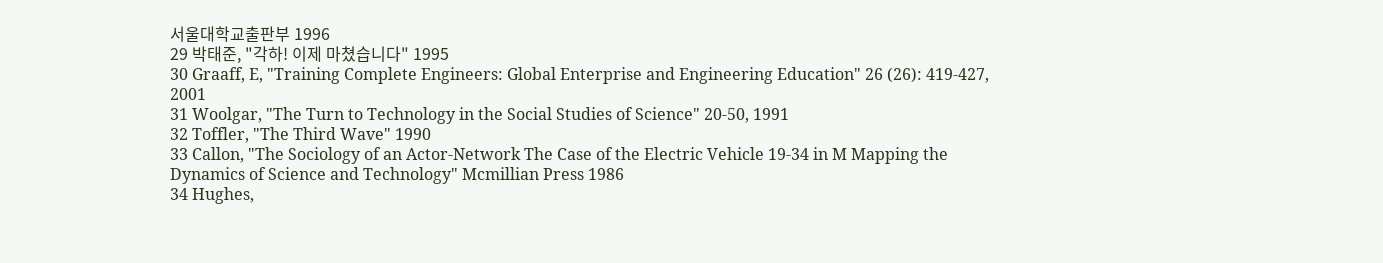서울대학교출판부 1996
29 박태준, "각하! 이제 마쳤습니다" 1995
30 Graaff, E, "Training Complete Engineers: Global Enterprise and Engineering Education" 26 (26): 419-427, 2001
31 Woolgar, "The Turn to Technology in the Social Studies of Science" 20-50, 1991
32 Toffler, "The Third Wave" 1990
33 Callon, "The Sociology of an Actor-Network The Case of the Electric Vehicle 19-34 in M Mapping the Dynamics of Science and Technology" Mcmillian Press 1986
34 Hughes,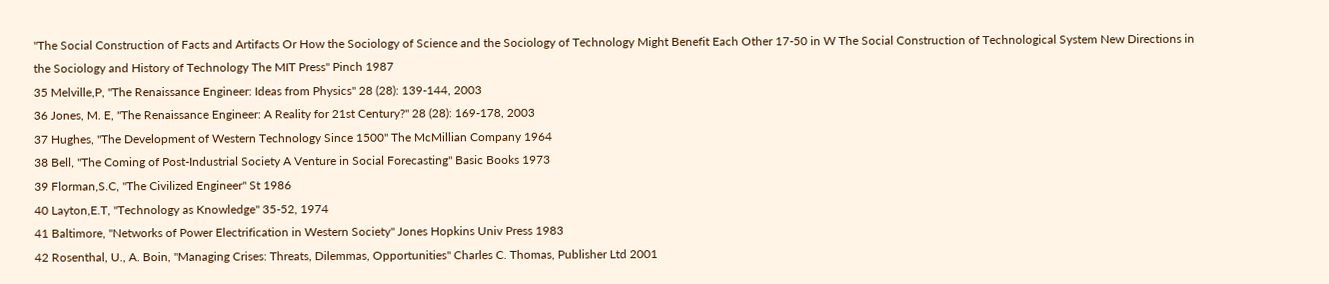"The Social Construction of Facts and Artifacts Or How the Sociology of Science and the Sociology of Technology Might Benefit Each Other 17-50 in W The Social Construction of Technological System New Directions in the Sociology and History of Technology The MIT Press" Pinch 1987
35 Melville,P, "The Renaissance Engineer: Ideas from Physics" 28 (28): 139-144, 2003
36 Jones, M. E, "The Renaissance Engineer: A Reality for 21st Century?" 28 (28): 169-178, 2003
37 Hughes, "The Development of Western Technology Since 1500" The McMillian Company 1964
38 Bell, "The Coming of Post-Industrial Society A Venture in Social Forecasting" Basic Books 1973
39 Florman,S.C, "The Civilized Engineer" St 1986
40 Layton,E.T, "Technology as Knowledge" 35-52, 1974
41 Baltimore, "Networks of Power Electrification in Western Society" Jones Hopkins Univ Press 1983
42 Rosenthal, U., A. Boin, "Managing Crises: Threats, Dilemmas, Opportunities" Charles C. Thomas, Publisher Ltd 2001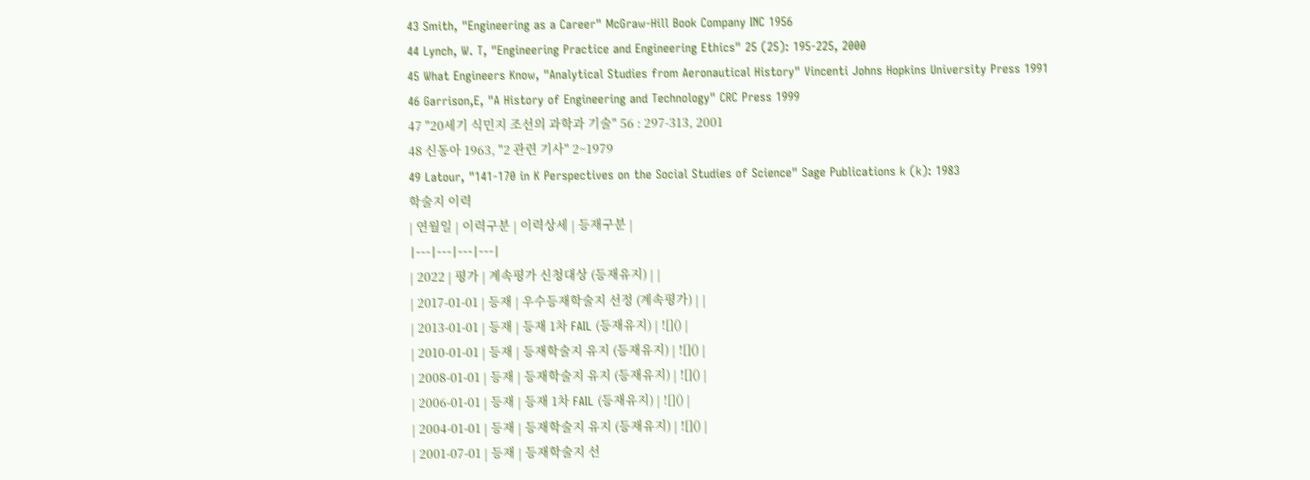43 Smith, "Engineering as a Career" McGraw-Hill Book Company INC 1956
44 Lynch, W. T, "Engineering Practice and Engineering Ethics" 25 (25): 195-225, 2000
45 What Engineers Know, "Analytical Studies from Aeronautical History" Vincenti Johns Hopkins University Press 1991
46 Garrison,E, "A History of Engineering and Technology" CRC Press 1999
47 "20세기 식민지 조선의 과학과 기술" 56 : 297-313, 2001
48 신동아 1963, "2 관련 기사" 2~1979
49 Latour, "141-170 in K Perspectives on the Social Studies of Science" Sage Publications k (k): 1983
학술지 이력
| 연월일 | 이력구분 | 이력상세 | 등재구분 |
|---|---|---|---|
| 2022 | 평가 | 계속평가 신청대상 (등재유지) | |
| 2017-01-01 | 등재 | 우수등재학술지 선정 (계속평가) | |
| 2013-01-01 | 등재 | 등재 1차 FAIL (등재유지) | ![]() |
| 2010-01-01 | 등재 | 등재학술지 유지 (등재유지) | ![]() |
| 2008-01-01 | 등재 | 등재학술지 유지 (등재유지) | ![]() |
| 2006-01-01 | 등재 | 등재 1차 FAIL (등재유지) | ![]() |
| 2004-01-01 | 등재 | 등재학술지 유지 (등재유지) | ![]() |
| 2001-07-01 | 등재 | 등재학술지 선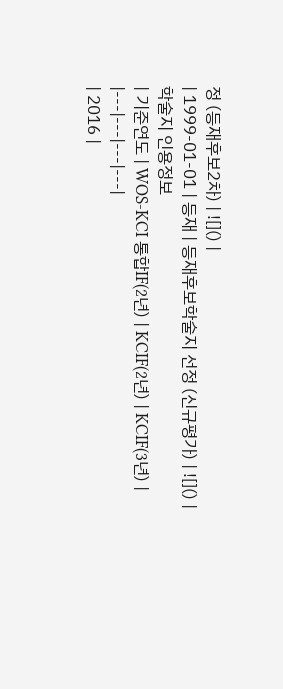정 (등재후보2차) | ![]() |
| 1999-01-01 | 등재 | 등재후보학술지 선정 (신규평가) | ![]() |
학술지 인용정보
| 기준연도 | WOS-KCI 통합IF(2년) | KCIF(2년) | KCIF(3년) |
|---|---|---|---|
| 2016 |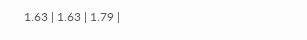1.63 | 1.63 | 1.79 |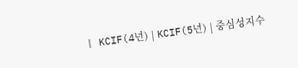| KCIF(4년) | KCIF(5년) | 중심성지수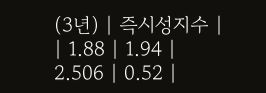(3년) | 즉시성지수 |
| 1.88 | 1.94 | 2.506 | 0.52 |